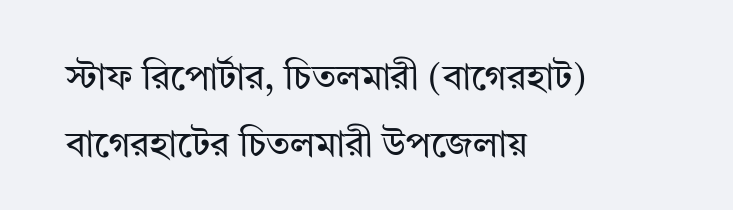স্টাফ রিপোর্টার, চিতলমারী (বাগেরহাট)
বাগেরহাটের চিতলমারী উপজেলায়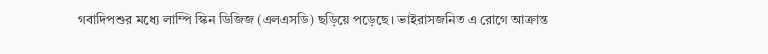গবাদিপশুর মধ্যে লাম্পি স্কিন ডিজিজ (এলএসডি) ছড়িয়ে পড়েছে। ভাইরাসজনিত এ রোগে আক্রান্ত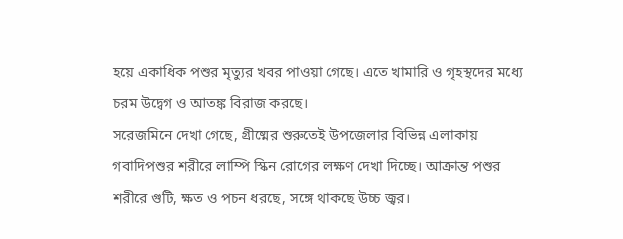হয়ে একাধিক পশুর মৃত্যুর খবর পাওয়া গেছে। এতে খামারি ও গৃহস্থদের মধ্যে চরম উদ্বেগ ও আতঙ্ক বিরাজ করছে।
সরেজমিনে দেখা গেছে, গ্রীষ্মের শুরুতেই উপজেলার বিভিন্ন এলাকায় গবাদিপশুর শরীরে লাম্পি স্কিন রোগের লক্ষণ দেখা দিচ্ছে। আক্রান্ত পশুর শরীরে গুটি, ক্ষত ও পচন ধরছে, সঙ্গে থাকছে উচ্চ জ্বর।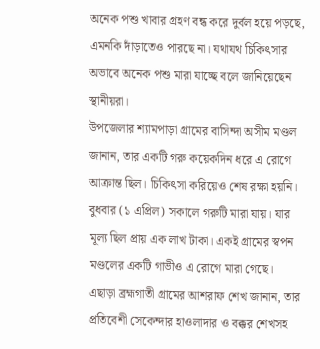অনেক পশু খাবার গ্রহণ বন্ধ করে দুর্বল হয়ে পড়ছে, এমনকি দাঁড়াতেও পারছে না। যথাযথ চিকিৎসার অভাবে অনেক পশু মারা যাচ্ছে বলে জানিয়েছেন স্থানীয়রা।
উপজেলার শ্যামপাড়া গ্রামের বাসিন্দা অসীম মণ্ডল জানান, তার একটি গরু কয়েকদিন ধরে এ রোগে আক্রান্ত ছিল। চিকিৎসা করিয়েও শেষ রক্ষা হয়নি। বুধবার (১ এপ্রিল) সকালে গরুটি মারা যায়। যার মূল্য ছিল প্রায় এক লাখ টাকা। একই গ্রামের স্বপন মণ্ডলের একটি গাভীও এ রোগে মারা গেছে।
এছাড়া ব্রহ্মগাতী গ্রামের আশরাফ শেখ জানান, তার প্রতিবেশী সেকেন্দার হাওলাদার ও বক্কর শেখসহ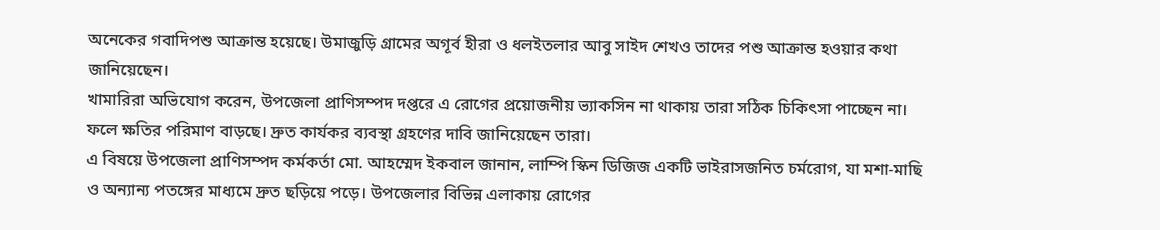অনেকের গবাদিপশু আক্রান্ত হয়েছে। উমাজুড়ি গ্রামের অগূর্ব হীরা ও ধলইতলার আবু সাইদ শেখও তাদের পশু আক্রান্ত হওয়ার কথা জানিয়েছেন।
খামারিরা অভিযোগ করেন, উপজেলা প্রাণিসম্পদ দপ্তরে এ রোগের প্রয়োজনীয় ভ্যাকসিন না থাকায় তারা সঠিক চিকিৎসা পাচ্ছেন না। ফলে ক্ষতির পরিমাণ বাড়ছে। দ্রুত কার্যকর ব্যবস্থা গ্রহণের দাবি জানিয়েছেন তারা।
এ বিষয়ে উপজেলা প্রাণিসম্পদ কর্মকর্তা মো. আহম্মেদ ইকবাল জানান, লাম্পি স্কিন ডিজিজ একটি ভাইরাসজনিত চর্মরোগ, যা মশা-মাছি ও অন্যান্য পতঙ্গের মাধ্যমে দ্রুত ছড়িয়ে পড়ে। উপজেলার বিভিন্ন এলাকায় রোগের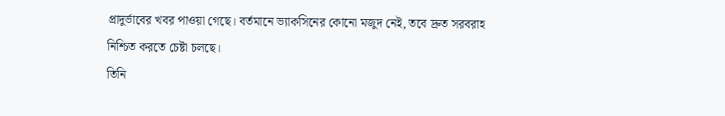প্রাদুর্ভাবের খবর পাওয়া গেছে। বর্তমানে ভ্যাকসিনের কোনো মজুদ নেই, তবে দ্রুত সরবরাহ নিশ্চিত করতে চেষ্টা চলছে।
তিনি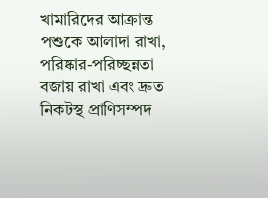খামারিদের আক্রান্ত পশুকে আলাদা রাখা, পরিষ্কার-পরিচ্ছন্নতা বজায় রাখা এবং দ্রুত নিকটস্থ প্রাণিসম্পদ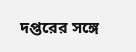দপ্তরের সঙ্গে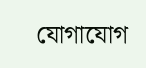যোগাযোগ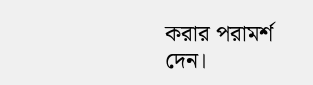করার পরামর্শ দেন।